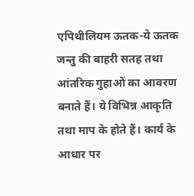एपिथीलियम ऊतक-ये ऊतक जन्तु की बाहरी सतह तथा आंतरिक गुहाओं का आवरण बनाते हैं। ये विभिन्न आकृति तथा माप के होते हैं। कार्य के आधार पर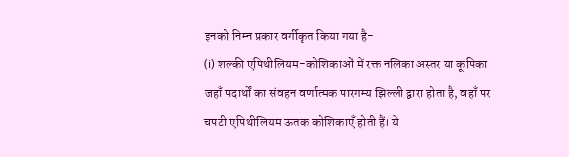इनको निम्न प्रकार वर्गीकृत किया गया है-
(i) शल्की एपिथीलियम-कोशिकाओं में रक्त नलिका अस्तर या कूपिका जहाँ पदार्थों का संवहन वर्णात्मक पारगम्य झिल्ली द्वारा होता है, वहाँ पर चपटी एपिथीलियम ऊतक कोशिकाएँ होती हैं। ये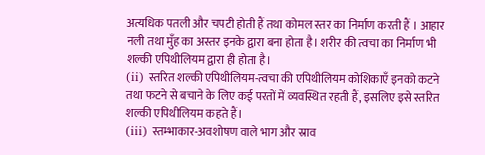अत्यधिक पतली और चपटी होती हैं तथा कोमल स्तर का निर्माण करती हैं । आहार नली तथा मुँह का अस्तर इनके द्वारा बना होता है। शरीर की त्वचा का निर्माण भी शल्की एपिथीलियम द्वारा ही होता है।
(ii) स्तरित शल्की एपिथीलियम-त्वचा की एपिथीलियम कोशिकाएँ इनको कटने तथा फटने से बचाने के लिए कई परतों में व्यवस्थित रहती हैं, इसलिए इसे स्तरित शल्की एपिथीलियम कहते हैं।
(iii) स्तम्भाकार-अवशोषण वाले भाग और स्राव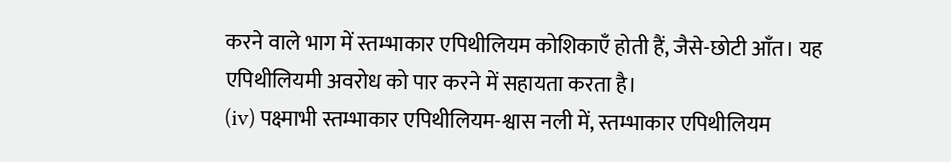करने वाले भाग में स्तम्भाकार एपिथीलियम कोशिकाएँ होती हैं, जैसे-छोटी आँत। यह एपिथीलियमी अवरोध को पार करने में सहायता करता है।
(iv) पक्ष्माभी स्तम्भाकार एपिथीलियम-श्वास नली में, स्तम्भाकार एपिथीलियम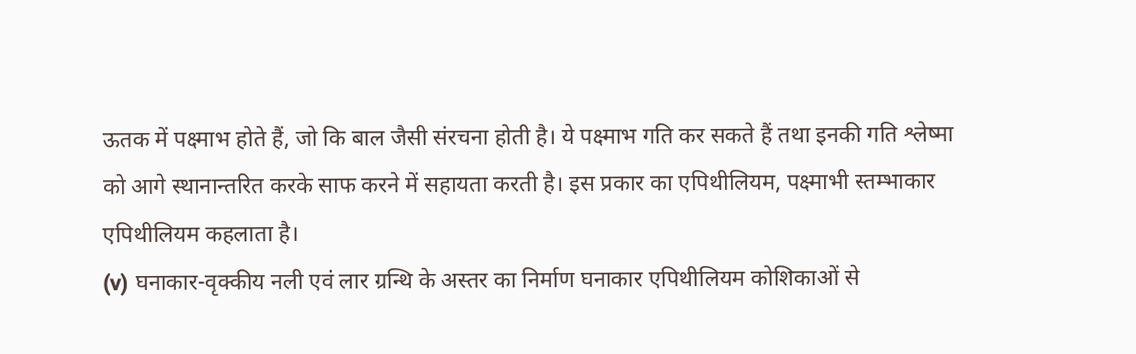ऊतक में पक्ष्माभ होते हैं, जो कि बाल जैसी संरचना होती है। ये पक्ष्माभ गति कर सकते हैं तथा इनकी गति श्लेष्मा को आगे स्थानान्तरित करके साफ करने में सहायता करती है। इस प्रकार का एपिथीलियम, पक्ष्माभी स्तम्भाकार एपिथीलियम कहलाता है।
(v) घनाकार-वृक्कीय नली एवं लार ग्रन्थि के अस्तर का निर्माण घनाकार एपिथीलियम कोशिकाओं से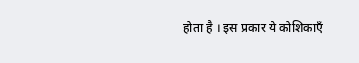होता है । इस प्रकार ये कोशिकाएँ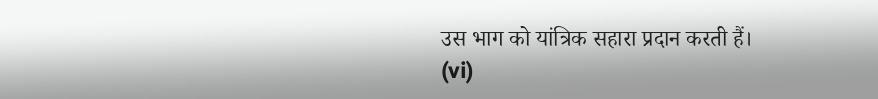उस भाग को यांत्रिक सहारा प्रदान करती हैं।
(vi)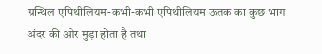ग्रन्थिल एपिथीलियम-कभी-कभी एपिथीलियम ऊतक का कुछ भाग अंदर की ओर मुड़ा होता है तथा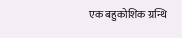एक बहुकोशिक ग्रन्थि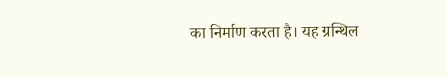का निर्माण करता है। यह ग्रन्थिल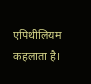एपिथीलियम कहलाता है।